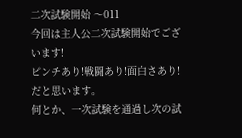二次試験開始 〜011
今回は主人公二次試験開始でございます!
ピンチあり!戦闘あり!面白さあり!だと思います。
何とか、一次試験を通過し次の試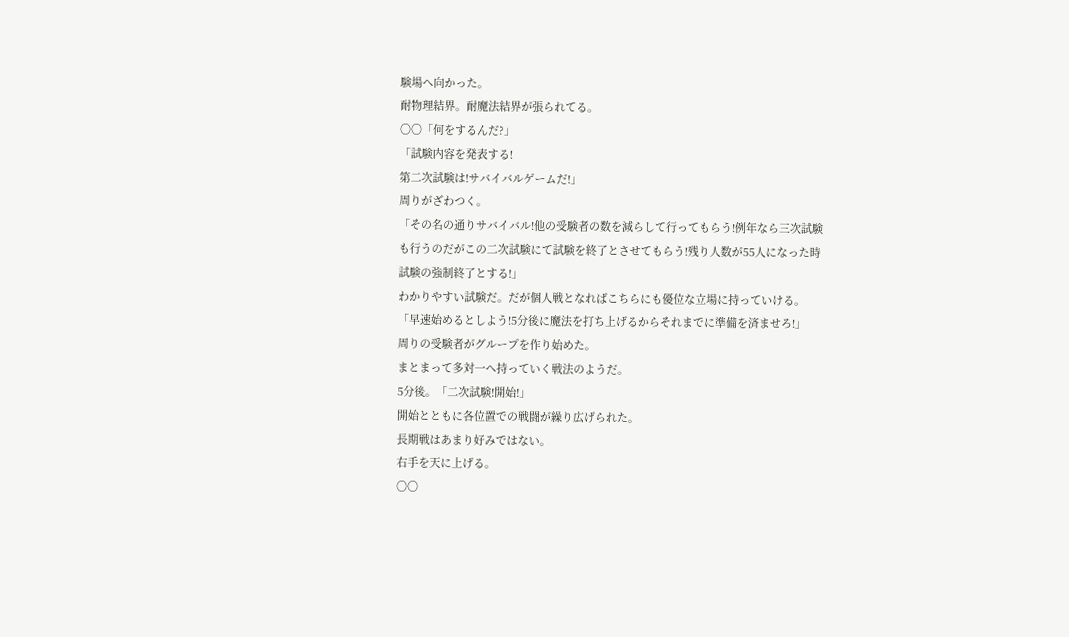験場へ向かった。
耐物理結界。耐魔法結界が張られてる。
〇〇「何をするんだ?」
「試験内容を発表する!
第二次試験は!サバイバルゲームだ!」
周りがざわつく。
「その名の通りサバイバル!他の受験者の数を減らして行ってもらう!例年なら三次試験も行うのだがこの二次試験にて試験を終了とさせてもらう!残り人数が55人になった時試験の強制終了とする!」
わかりやすい試験だ。だが個人戦となればこちらにも優位な立場に持っていける。
「早速始めるとしよう!5分後に魔法を打ち上げるからそれまでに準備を済ませろ!」
周りの受験者がグループを作り始めた。
まとまって多対一へ持っていく戦法のようだ。
5分後。「二次試験!開始!」
開始とともに各位置での戦闘が繰り広げられた。
長期戦はあまり好みではない。
右手を天に上げる。
〇〇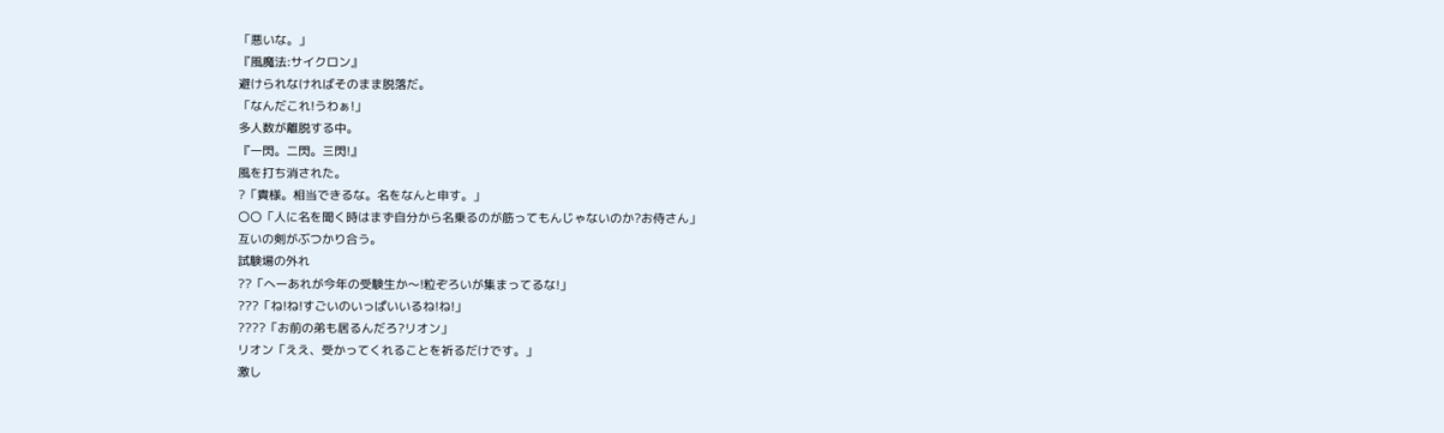「悪いな。」
『風魔法:サイクロン』
避けられなければそのまま脱落だ。
「なんだこれ!うわぁ!」
多人数が離脱する中。
『一閃。二閃。三閃!』
風を打ち消された。
?「貴様。相当できるな。名をなんと申す。」
〇〇「人に名を聞く時はまず自分から名乗るのが筋ってもんじゃないのか?お侍さん」
互いの剣がぶつかり合う。
試験場の外れ
??「へーあれが今年の受験生か〜!粒ぞろいが集まってるな!」
???「ね!ね!すごいのいっぱいいるね!ね!」
????「お前の弟も居るんだろ?リオン」
リオン「ええ、受かってくれることを祈るだけです。」
激し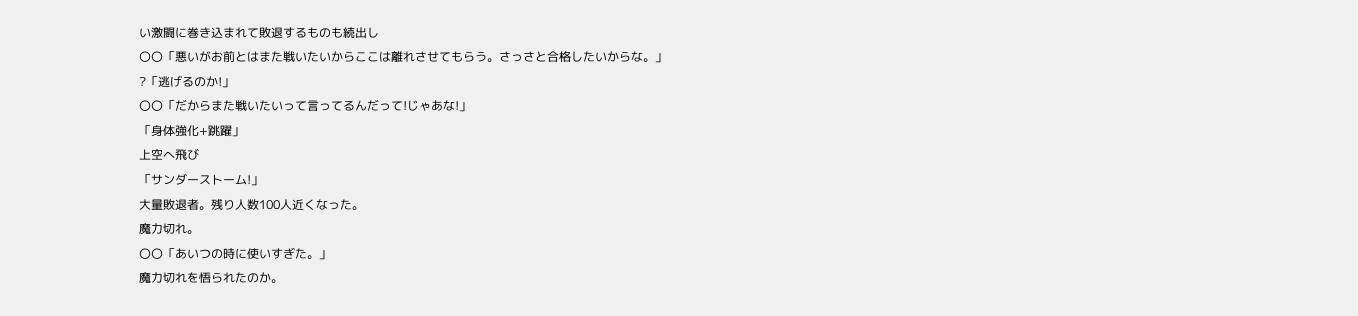い激闘に巻き込まれて敗退するものも続出し
〇〇「悪いがお前とはまた戦いたいからここは離れさせてもらう。さっさと合格したいからな。」
?「逃げるのか!」
〇〇「だからまた戦いたいって言ってるんだって!じゃあな!」
「身体強化+跳躍」
上空へ飛び
「サンダーストーム!」
大量敗退者。残り人数100人近くなった。
魔力切れ。
〇〇「あいつの時に使いすぎた。」
魔力切れを悟られたのか。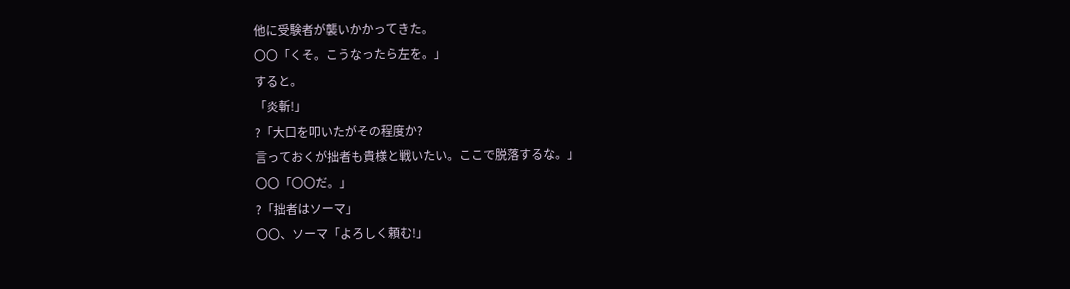他に受験者が襲いかかってきた。
〇〇「くそ。こうなったら左を。」
すると。
「炎斬!」
?「大口を叩いたがその程度か?
言っておくが拙者も貴様と戦いたい。ここで脱落するな。」
〇〇「〇〇だ。」
?「拙者はソーマ」
〇〇、ソーマ「よろしく頼む!」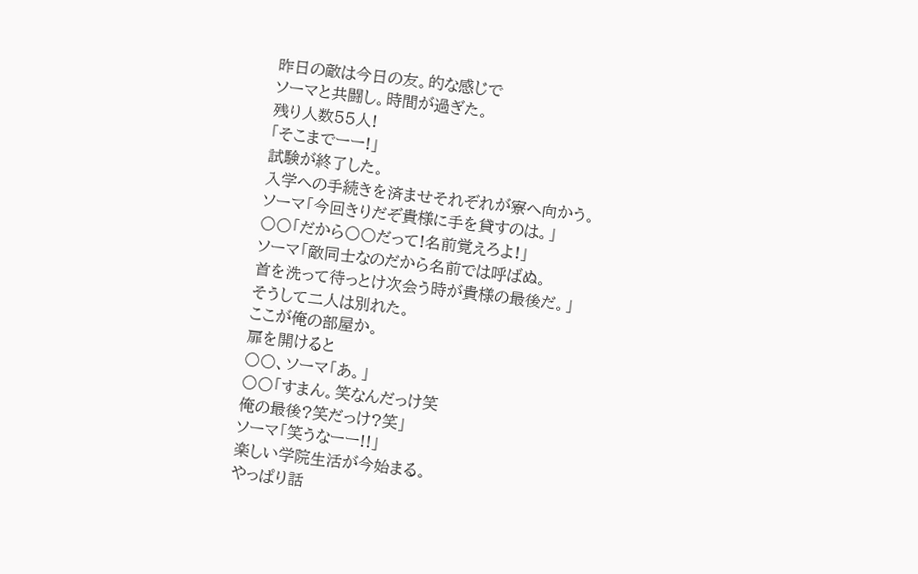昨日の敵は今日の友。的な感じで
ソーマと共闘し。時間が過ぎた。
残り人数55人!
「そこまでーー!」
試験が終了した。
入学への手続きを済ませそれぞれが寮へ向かう。
ソーマ「今回きりだぞ貴様に手を貸すのは。」
〇〇「だから〇〇だって!名前覚えろよ!」
ソーマ「敵同士なのだから名前では呼ばぬ。
首を洗って待っとけ次会う時が貴様の最後だ。」
そうして二人は別れた。
ここが俺の部屋か。
扉を開けると
〇〇、ソーマ「あ。」
〇〇「すまん。笑なんだっけ笑
俺の最後?笑だっけ?笑」
ソーマ「笑うなーー!!」
楽しい学院生活が今始まる。
やっぱり話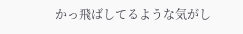かっ飛ばしてるような気がし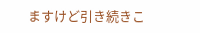ますけど引き続きこ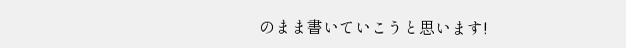のまま書いていこうと思います!